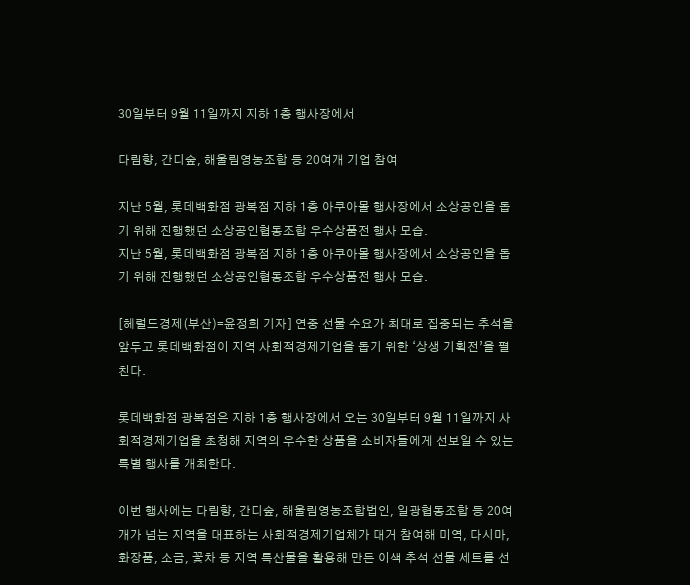30일부터 9월 11일까지 지하 1층 행사장에서

다림향, 간디숲, 해울림영농조합 등 20여개 기업 참여

지난 5월, 롯데백화점 광복점 지하 1층 아쿠아몰 행사장에서 소상공인을 돕기 위해 진행했던 소상공인협동조합 우수상품전 행사 모습.
지난 5월, 롯데백화점 광복점 지하 1층 아쿠아몰 행사장에서 소상공인을 돕기 위해 진행했던 소상공인협동조합 우수상품전 행사 모습.

[헤럴드경제(부산)=윤정희 기자] 연중 선물 수요가 최대로 집중되는 추석을 앞두고 롯데백화점이 지역 사회적경제기업을 돕기 위한 ‘상생 기획전’을 펼친다.

롯데백화점 광복점은 지하 1층 행사장에서 오는 30일부터 9월 11일까지 사회적경제기업을 초청해 지역의 우수한 상품을 소비자들에게 선보일 수 있는 특별 행사를 개최한다.

이번 행사에는 다림향, 간디숲, 해울림영농조합법인, 일광협동조합 등 20여개가 넘는 지역을 대표하는 사회적경제기업체가 대거 참여해 미역, 다시마, 화장품, 소금, 꽃차 등 지역 특산물을 활용해 만든 이색 추석 선물 세트를 선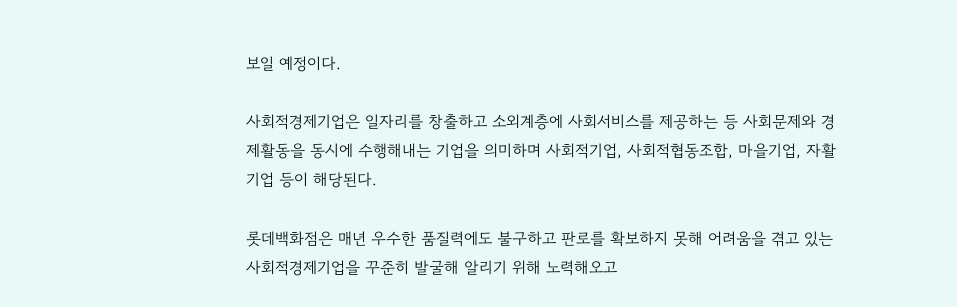보일 예정이다.

사회적경제기업은 일자리를 창출하고 소외계층에 사회서비스를 제공하는 등 사회문제와 경제활동을 동시에 수행해내는 기업을 의미하며 사회적기업, 사회적협동조합, 마을기업, 자활기업 등이 해당된다.

롯데백화점은 매년 우수한 품질력에도 불구하고 판로를 확보하지 못해 어려움을 겪고 있는 사회적경제기업을 꾸준히 발굴해 알리기 위해 노력해오고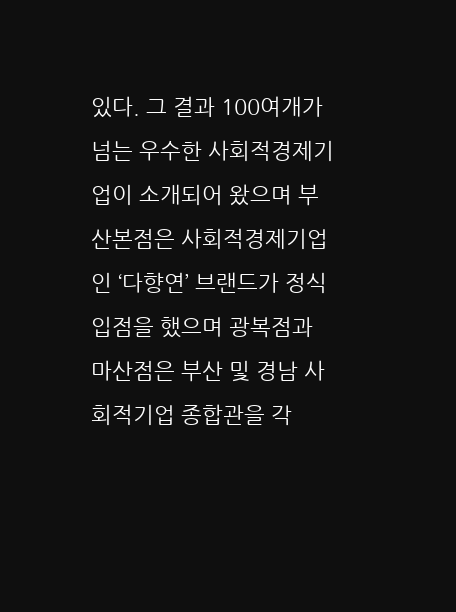있다. 그 결과 100여개가 넘는 우수한 사회적경제기업이 소개되어 왔으며 부산본점은 사회적경제기업인 ‘다향연’ 브랜드가 정식입점을 했으며 광복점과 마산점은 부산 및 경남 사회적기업 종합관을 각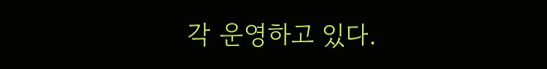각 운영하고 있다.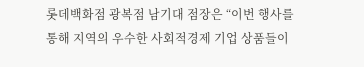롯데백화점 광복점 남기대 점장은 “이번 행사를 통해 지역의 우수한 사회적경제 기업 상품들이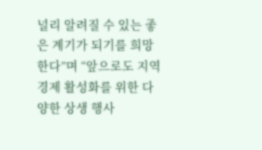널리 알려질 수 있는 좋은 계기가 되기를 희망한다”며 “앞으로도 지역 경제 활성화를 위한 다양한 상생 행사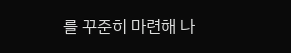를 꾸준히 마련해 나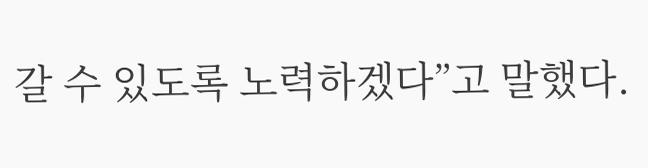갈 수 있도록 노력하겠다”고 말했다.